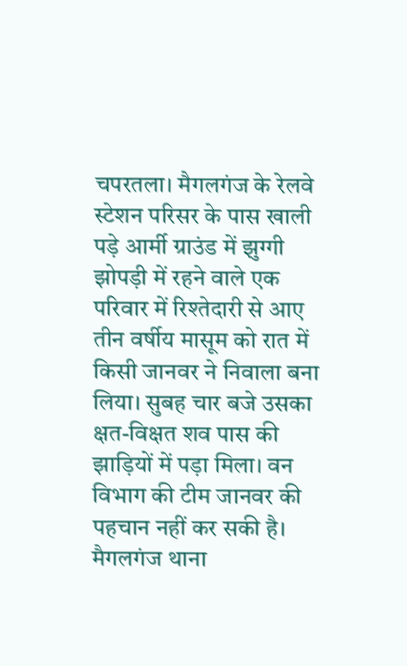चपरतला। मैगलगंज के रेलवे स्टेशन परिसर के पास खाली पड़े आर्मी ग्राउंड में झुग्गी झोपड़ी में रहने वाले एक परिवार में रिश्तेदारी से आए तीन वर्षीय मासूम को रात में किसी जानवर ने निवाला बना लिया। सुबह चार बजे उसका क्षत-विक्षत शव पास की झाड़ियों में पड़ा मिला। वन विभाग की टीम जानवर की पहचान नहीं कर सकी है।
मैगलगंज थाना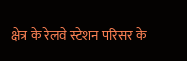क्षेत्र के रेलवे स्टेशन परिसर के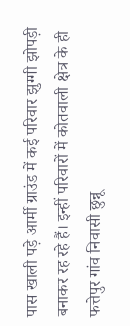पास खाली पड़े आर्मी ग्राउंड में कई परिवार झुग्गी झोपड़ी बनाकर रह रहे हैं। इन्हीं परिवारों में कोतवाली क्षेत्र के ही फत्तेपुर गांव निवासी छुन्नू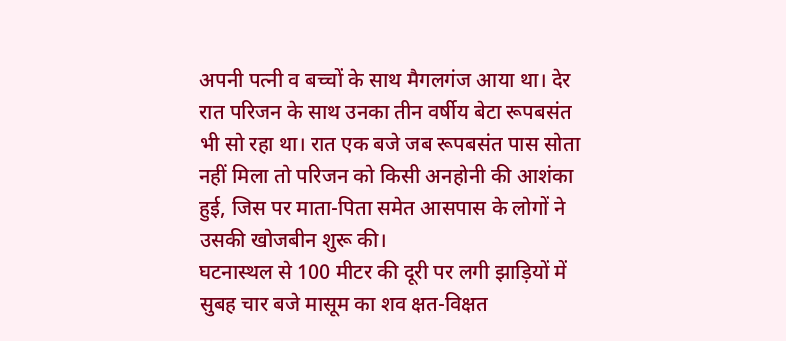अपनी पत्नी व बच्चों के साथ मैगलगंज आया था। देर रात परिजन के साथ उनका तीन वर्षीय बेटा रूपबसंत भी सो रहा था। रात एक बजे जब रूपबसंत पास सोता नहीं मिला तो परिजन को किसी अनहोनी की आशंका हुई, जिस पर माता-पिता समेत आसपास के लोगों ने उसकी खोजबीन शुरू की।
घटनास्थल से 100 मीटर की दूरी पर लगी झाड़ियों में सुबह चार बजे मासूम का शव क्षत-विक्षत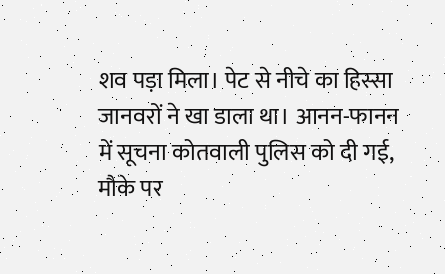शव पड़ा मिला। पेट से नीचे का हिस्सा जानवरों ने खा डाला था। आनन-फानन में सूचना कोतवाली पुलिस को दी गई, मौके पर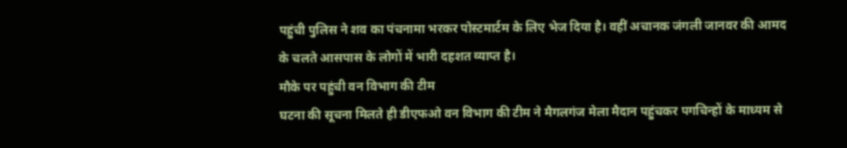पहुंची पुलिस ने शव का पंचनामा भरकर पोस्टमार्टम के लिए भेज दिया है। वहीं अचानक जंगली जानवर की आमद के चलते आसपास के लोगों में भारी दहशत व्याप्त है।
मौके पर पहुंची वन विभाग की टीम
घटना की सूचना मिलते ही डीएफओ वन विभाग की टीम ने मैगलगंज मेला मैदान पहुंचकर पगचिन्हों के माध्यम से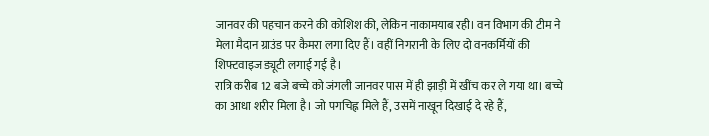जानवर की पहचान करने की कोशिश की, लेकिन नाकामयाब रही। वन विभाग की टीम ने मेला मैदान ग्राउंड पर कैमरा लगा दिए हैं। वहीं निगरानी के लिए दो वनकर्मियों की शिफ्टवाइज ड्यूटी लगाई गई है।
रात्रि करीब 12 बजे बच्चे को जंगली जानवर पास में ही झाड़ी में खींच कर ले गया था। बच्चे का आधा शरीर मिला है। जो पगचिह्न मिले हैं, उसमें नाखून दिखाई दे रहे हैं,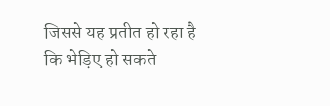जिससे यह प्रतीत हो रहा है कि भेड़िए हो सकते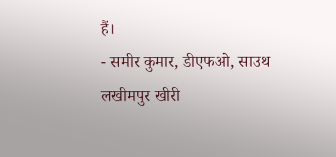हैं।
- समीर कुमार, डीएफओ, साउथ लखीमपुर खीरी